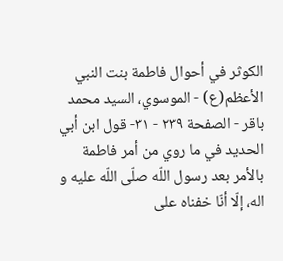الكوثر في أحوال فاطمة بنت النبي الأعظم(ع) - الموسوي، السيد محمد باقر - الصفحة ٢٣٩ - ٣١- قول ابن أبي الحديد في ما روي من أمر فاطمة
بالأمر بعد رسول اللّه صلّى اللّه عليه و اله، إلّا أنّا خفناه على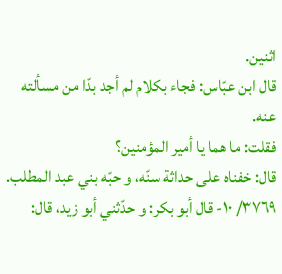اثنين.
قال ابن عبّاس: فجاء بكلام لم أجد بدّا من مسألته عنه.
فقلت: ما هما يا أمير المؤمنين؟
قال: خفناه على حداثة سنّه، و حبّه بني عبد المطلب.
٣٧٦٩/ ١٠- قال أبو بكر: و حدّثني أبو زيد، قال: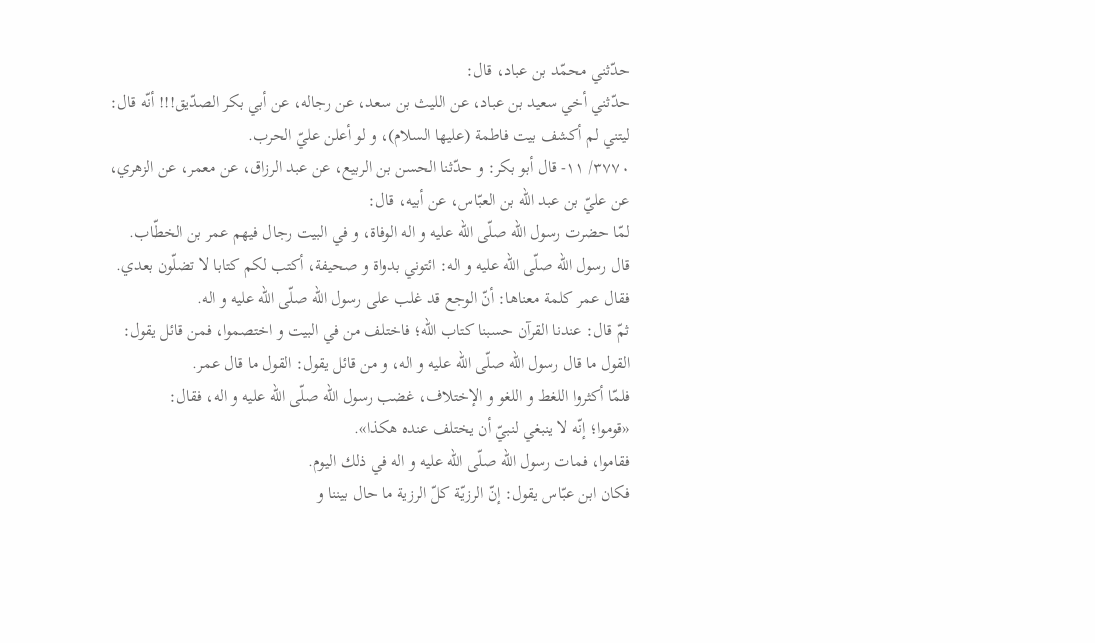حدّثني محمّد بن عباد، قال:
حدّثني أخي سعيد بن عباد، عن الليث بن سعد، عن رجاله، عن أبي بكر الصدّيق!!! أنّه قال: ليتني لم أكشف بيت فاطمة (عليها السلام)، و لو أعلن عليّ الحرب.
٣٧٧٠/ ١١- قال أبو بكر: و حدّثنا الحسن بن الربيع، عن عبد الرزاق، عن معمر، عن الزهري، عن عليّ بن عبد اللّه بن العبّاس، عن أبيه، قال:
لمّا حضرت رسول اللّه صلّى اللّه عليه و اله الوفاة، و في البيت رجال فيهم عمر بن الخطّاب.
قال رسول اللّه صلّى اللّه عليه و اله: ائتوني بدواة و صحيفة، أكتب لكم كتابا لا تضلّون بعدي.
فقال عمر كلمة معناها: أنّ الوجع قد غلب على رسول اللّه صلّى اللّه عليه و اله.
ثمّ قال: عندنا القرآن حسبنا كتاب اللّه؛ فاختلف من في البيت و اختصموا، فمن قائل يقول: القول ما قال رسول اللّه صلّى اللّه عليه و اله، و من قائل يقول: القول ما قال عمر.
فلمّا أكثروا اللغط و اللغو و الإختلاف، غضب رسول اللّه صلّى اللّه عليه و اله، فقال:
«قوموا؛ إنّه لا ينبغي لنبيّ أن يختلف عنده هكذا».
فقاموا، فمات رسول اللّه صلّى اللّه عليه و اله في ذلك اليوم.
فكان ابن عبّاس يقول: إنّ الرزيّة كلّ الرزية ما حال بيننا و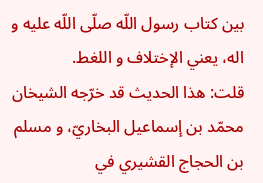بين كتاب رسول اللّه صلّى اللّه عليه و اله، يعني الإختلاف و اللغط.
قلت: هذا الحديث قد خرّجه الشيخان محمّد بن إسماعيل البخاريّ، و مسلم بن الحجاج القشيري في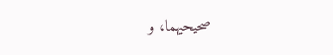صحيحيهما، و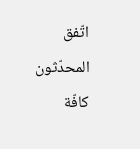اتّفق المحدّثون كافّة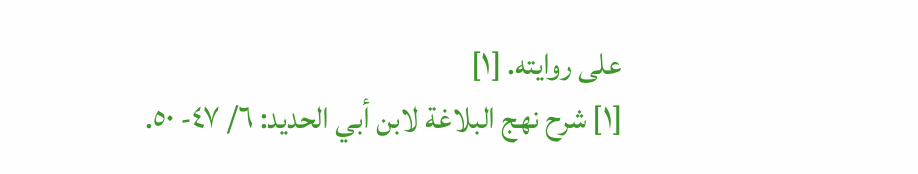على روايته. [١]
[١] شرح نهج البلاغة لابن أبي الحديد: ٦/ ٤٧- ٥٠.